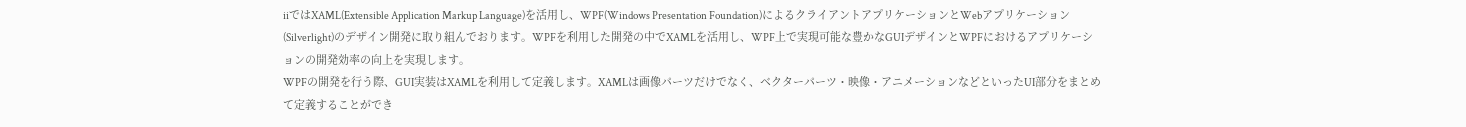iiではXAML(Extensible Application Markup Language)を活用し、WPF(Windows Presentation Foundation)によるクライアントアプリケーションとWebアプリケーション(Silverlight)のデザイン開発に取り組んでおります。WPFを利用した開発の中でXAMLを活用し、WPF上で実現可能な豊かなGUIデザインとWPFにおけるアプリケーションの開発効率の向上を実現します。
WPFの開発を行う際、GUI実装はXAMLを利用して定義します。XAMLは画像パーツだけでなく、ベクターパーツ・映像・アニメーションなどといったUI部分をまとめて定義することができ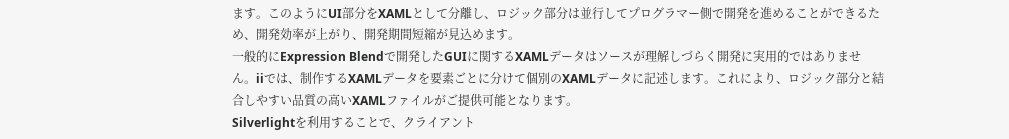ます。このようにUI部分をXAMLとして分離し、ロジック部分は並行してプログラマー側で開発を進めることができるため、開発効率が上がり、開発期間短縮が見込めます。
一般的にExpression Blendで開発したGUIに関するXAMLデータはソースが理解しづらく開発に実用的ではありません。iiでは、制作するXAMLデータを要素ごとに分けて個別のXAMLデータに記述します。これにより、ロジック部分と結合しやすい品質の高いXAMLファイルがご提供可能となります。
Silverlightを利用することで、クライアント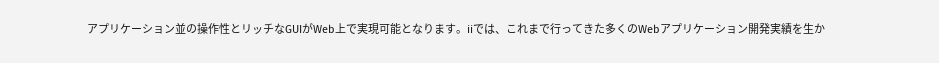アプリケーション並の操作性とリッチなGUIがWeb上で実現可能となります。iiでは、これまで行ってきた多くのWebアプリケーション開発実績を生か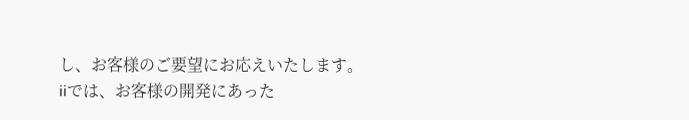し、お客様のご要望にお応えいたします。
iiでは、お客様の開発にあった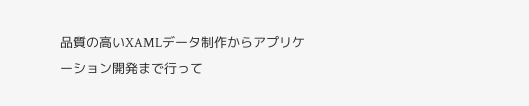品質の高いXAMLデータ制作からアプリケーション開発まで行って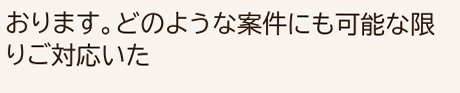おります。どのような案件にも可能な限りご対応いた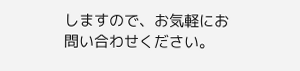しますので、お気軽にお問い合わせください。